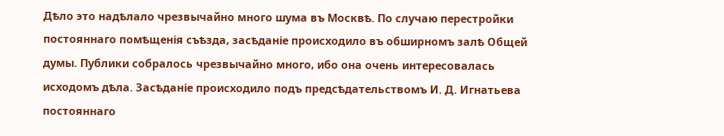Дѣло это надѣлало чрезвычайно много шума въ Москвѣ. По случаю перестройки постояннаго помѣщенія съѣзда, засѣданіе происходило въ обширномъ залѣ Общей думы. Публики собралось чрезвычайно много, ибо она очень интересовалась исходомъ дѣла. Засѣданіе происходило подъ предсѣдательствомъ И. Д. Игнатьева постояннаго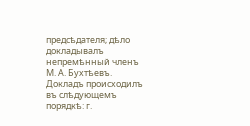предсѣдателя; дѣло докладывалъ непремѣнный членъ М. А. Бухтѣевъ. Докладъ происходилъ въ слѣдующемъ порядкѣ: г.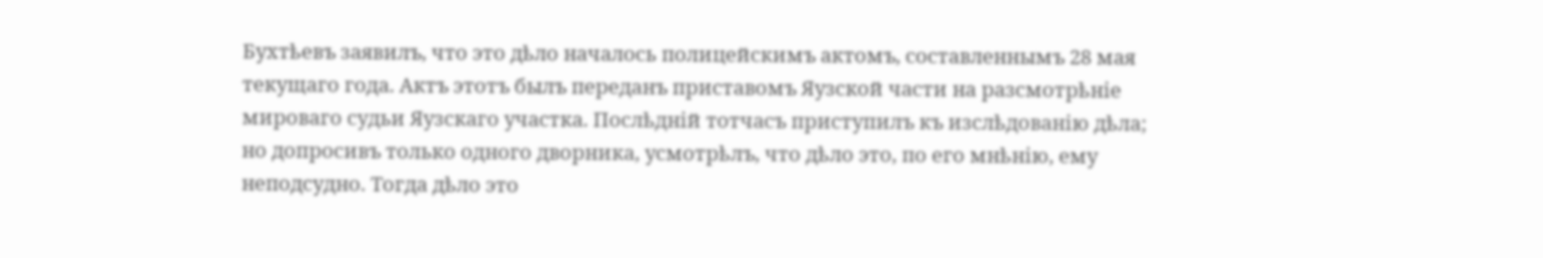Бухтѣевъ заявилъ, что это дѣло началось полицейскимъ актомъ, составленнымъ 28 мая текущаго года. Актъ этотъ былъ переданъ приставомъ Яузской части на разсмотрѣніе мироваго судьи Яузскаго участка. Послѣдній тотчасъ приступилъ къ изслѣдованію дѣла; но допросивъ только одного дворника, усмотрѣлъ, что дѣло это, по его мнѣнію, ему неподсудно. Тогда дѣло это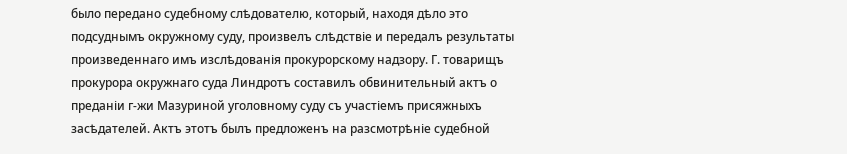было передано судебному слѣдователю, который, находя дѣло это подсуднымъ окружному суду, произвелъ слѣдствіе и передалъ результаты произведеннаго имъ изслѣдованія прокурорскому надзору. Г. товарищъ прокурора окружнаго суда Линдротъ составилъ обвинительный актъ о преданіи г-жи Мазуриной уголовному суду съ участіемъ присяжныхъ засѣдателей. Актъ этотъ былъ предложенъ на разсмотрѣніе судебной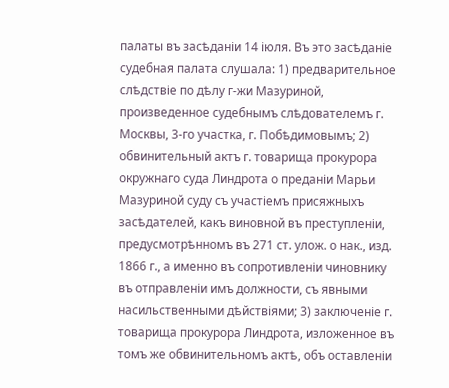палаты въ засѣданіи 14 іюля. Въ это засѣданіе судебная палата слушала: 1) предварительное слѣдствіе по дѣлу г-жи Мазуриной, произведенное судебнымъ слѣдователемъ г. Москвы, 3‑го участка, г. Побѣдимовымъ; 2) обвинительный актъ г. товарища прокурора окружнаго суда Линдрота о преданіи Марьи Мазуриной суду съ участіемъ присяжныхъ засѣдателей, какъ виновной въ преступленіи, предусмотрѣнномъ въ 271 ст. улож. о нак., изд. 1866 г., а именно въ сопротивленіи чиновнику въ отправленіи имъ должности, съ явными насильственными дѣйствіями; 3) заключеніе г. товарища прокурора Линдрота, изложенное въ томъ же обвинительномъ актѣ, объ оставленіи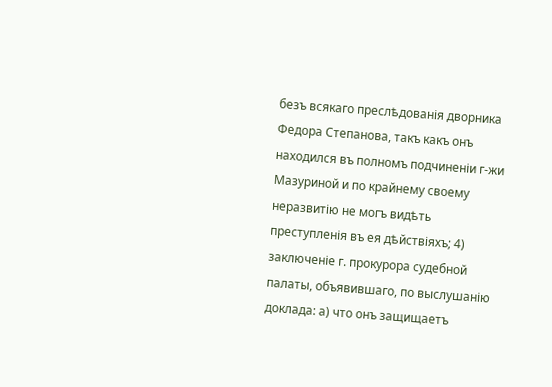безъ всякаго преслѣдованія дворника Федора Степанова, такъ какъ онъ находился въ полномъ подчиненіи г-жи Мазуриной и по крайнему своему неразвитію не могъ видѣть преступленія въ ея дѣйствіяхъ; 4) заключеніе г. прокурора судебной палаты, объявившаго, по выслушанію доклада: а) что онъ защищаетъ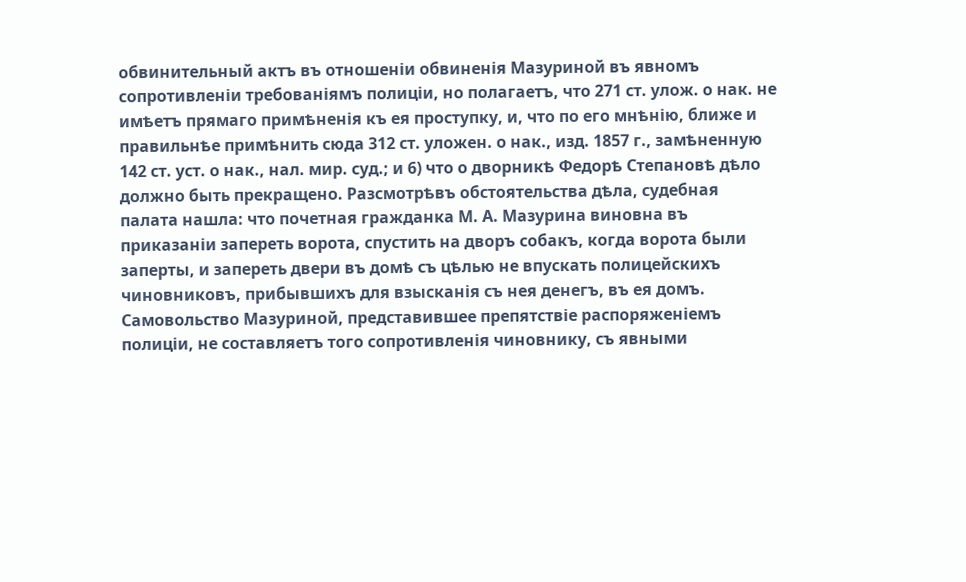обвинительный актъ въ отношеніи обвиненія Мазуриной въ явномъ сопротивленіи требованіямъ полиціи, но полагаетъ, что 271 ст. улож. о нак. не имѣетъ прямаго примѣненія къ ея проступку, и, что по его мнѣнію, ближе и правильнѣе примѣнить сюда 312 ст. уложен. о нак., изд. 1857 г., замѣненную 142 ст. уст. о нак., нал. мир. суд.; и 6) что о дворникѣ Федорѣ Степановѣ дѣло должно быть прекращено. Разсмотрѣвъ обстоятельства дѣла, судебная палата нашла: что почетная гражданка М. А. Мазурина виновна въ приказаніи запереть ворота, спустить на дворъ собакъ, когда ворота были заперты, и запереть двери въ домѣ съ цѣлью не впускать полицейскихъ чиновниковъ, прибывшихъ для взысканія съ нея денегъ, въ ея домъ. Самовольство Мазуриной, представившее препятствіе распоряженіемъ полиціи, не составляетъ того сопротивленія чиновнику, съ явными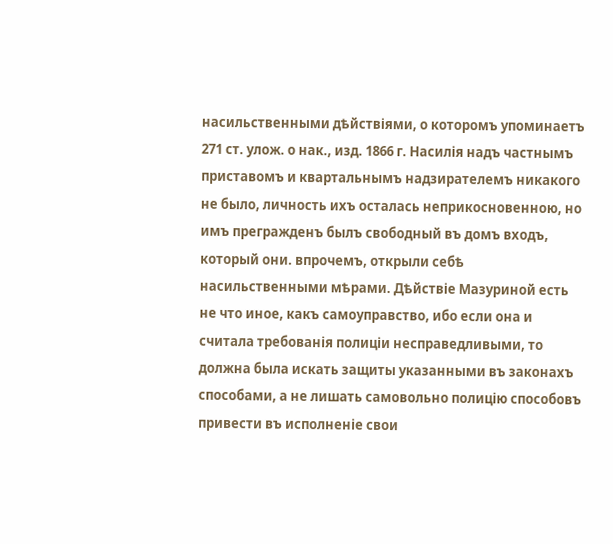насильственными дѣйствіями, о которомъ упоминаетъ 271 ст. улож. о нак., изд. 1866 г. Насилія надъ частнымъ приставомъ и квартальнымъ надзирателемъ никакого не было, личность ихъ осталась неприкосновенною, но имъ прегражденъ былъ свободный въ домъ входъ, который они. впрочемъ, открыли себѣ насильственными мѣрами. Дѣйствіе Мазуриной есть не что иное, какъ самоуправство, ибо если она и считала требованія полиціи несправедливыми, то должна была искать защиты указанными въ законахъ способами, а не лишать самовольно полицію способовъ привести въ исполненіе свои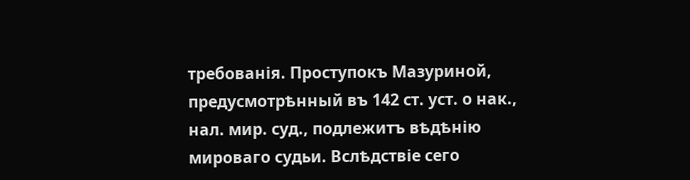требованія. Проступокъ Мазуриной, предусмотрѣнный въ 142 ст. уст. о нак., нал. мир. суд., подлежитъ вѣдѣнію мироваго судьи. Вслѣдствіе сего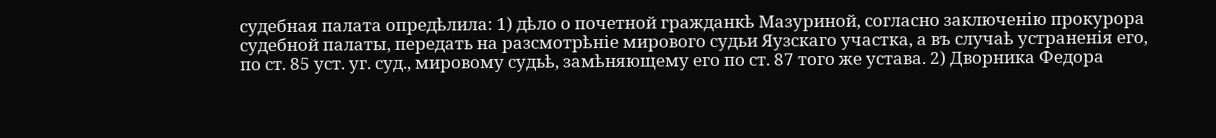судебная палата опредѣлила: 1) дѣло о почетной гражданкѣ Мазуриной, согласно заключенію прокурора судебной палаты, передать на разсмотрѣніе мирового судьи Яузскаго участка, а въ случаѣ устраненія его, по ст. 85 уст. уг. суд., мировому судьѣ, замѣняющему его по ст. 87 того же устава. 2) Дворника Федора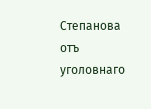Степанова отъ уголовнаго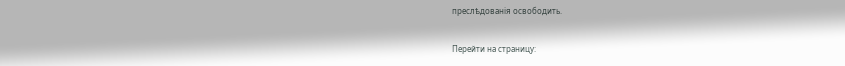преслѣдованія освободить.

Перейти на страницу: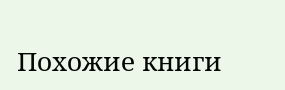Похожие книги